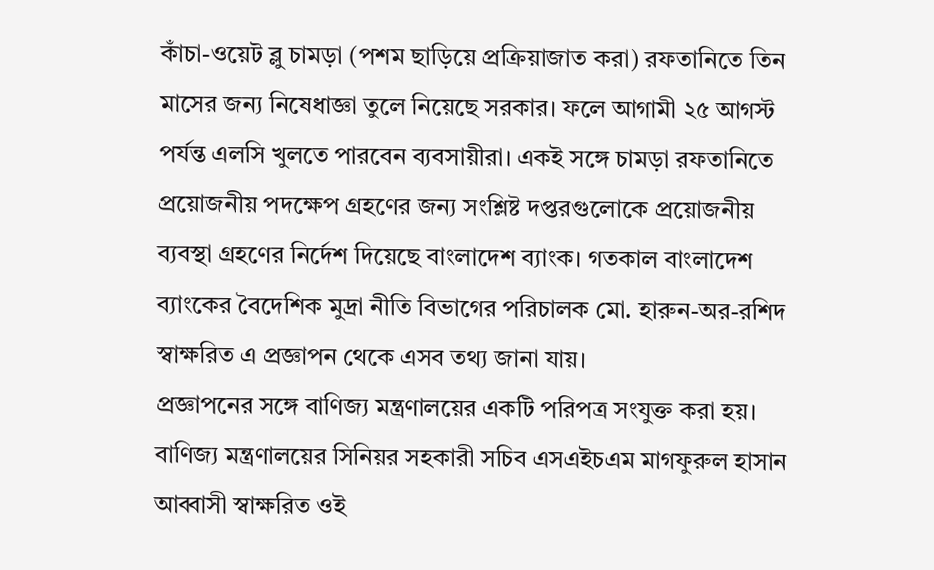কাঁচা-ওয়েট ব্লু চামড়া (পশম ছাড়িয়ে প্রক্রিয়াজাত করা) রফতানিতে তিন মাসের জন্য নিষেধাজ্ঞা তুলে নিয়েছে সরকার। ফলে আগামী ২৫ আগস্ট পর্যন্ত এলসি খুলতে পারবেন ব্যবসায়ীরা। একই সঙ্গে চামড়া রফতানিতে প্রয়োজনীয় পদক্ষেপ গ্রহণের জন্য সংশ্লিষ্ট দপ্তরগুলোকে প্রয়োজনীয় ব্যবস্থা গ্রহণের নির্দেশ দিয়েছে বাংলাদেশ ব্যাংক। গতকাল বাংলাদেশ ব্যাংকের বৈদেশিক মুদ্রা নীতি বিভাগের পরিচালক মো. হারুন-অর-রশিদ স্বাক্ষরিত এ প্রজ্ঞাপন থেকে এসব তথ্য জানা যায়।
প্রজ্ঞাপনের সঙ্গে বাণিজ্য মন্ত্রণালয়ের একটি পরিপত্র সংযুক্ত করা হয়। বাণিজ্য মন্ত্রণালয়ের সিনিয়র সহকারী সচিব এসএইচএম মাগফুরুল হাসান আব্বাসী স্বাক্ষরিত ওই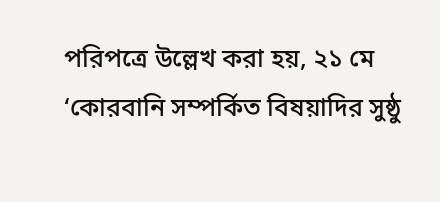পরিপত্রে উল্লেখ করা হয়, ২১ মে ‘কোরবানি সম্পর্কিত বিষয়াদির সুষ্ঠু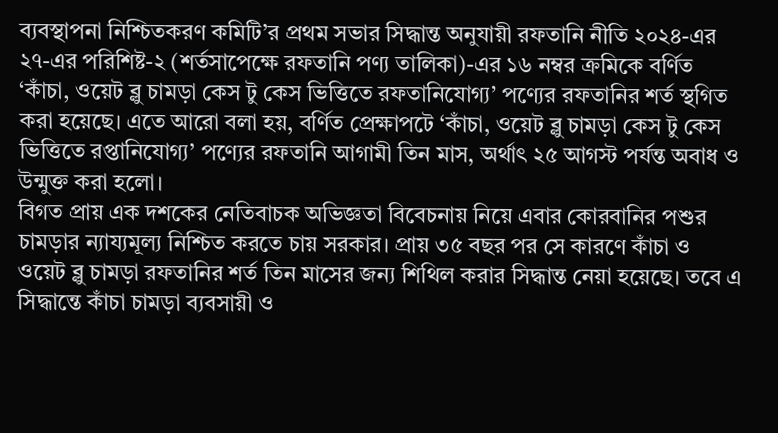ব্যবস্থাপনা নিশ্চিতকরণ কমিটি’র প্রথম সভার সিদ্ধান্ত অনুযায়ী রফতানি নীতি ২০২৪-এর ২৭-এর পরিশিষ্ট-২ (শর্তসাপেক্ষে রফতানি পণ্য তালিকা)-এর ১৬ নম্বর ক্রমিকে বর্ণিত ‘কাঁচা, ওয়েট ব্লু চামড়া কেস টু কেস ভিত্তিতে রফতানিযোগ্য’ পণ্যের রফতানির শর্ত স্থগিত করা হয়েছে। এতে আরো বলা হয়, বর্ণিত প্রেক্ষাপটে ‘কাঁচা, ওয়েট ব্লু চামড়া কেস টু কেস ভিত্তিতে রপ্তানিযোগ্য’ পণ্যের রফতানি আগামী তিন মাস, অর্থাৎ ২৫ আগস্ট পর্যন্ত অবাধ ও উন্মুক্ত করা হলো।
বিগত প্রায় এক দশকের নেতিবাচক অভিজ্ঞতা বিবেচনায় নিয়ে এবার কোরবানির পশুর চামড়ার ন্যায্যমূল্য নিশ্চিত করতে চায় সরকার। প্রায় ৩৫ বছর পর সে কারণে কাঁচা ও ওয়েট ব্লু চামড়া রফতানির শর্ত তিন মাসের জন্য শিথিল করার সিদ্ধান্ত নেয়া হয়েছে। তবে এ সিদ্ধান্তে কাঁচা চামড়া ব্যবসায়ী ও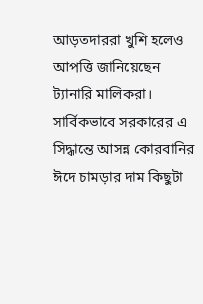আড়তদাররা খুশি হলেও আপত্তি জানিয়েছেন ট্যানারি মালিকরা। সার্বিকভাবে সরকারের এ সিদ্ধান্তে আসন্ন কোরবানির ঈদে চামড়ার দাম কিছুটা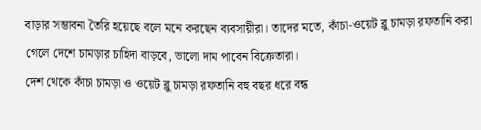বাড়ার সম্ভাবনা তৈরি হয়েছে বলে মনে করছেন ব্যবসায়ীরা। তাদের মতে, কাঁচা-ওয়েট ব্লু চামড়া রফতানি করা গেলে দেশে চামড়ার চাহিদা বাড়বে, ভালো দাম পাবেন বিক্রেতারা।
দেশ থেকে কাঁচা চামড়া ও ওয়েট ব্লু চামড়া রফতানি বহু বছর ধরে বন্ধ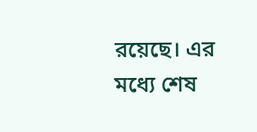রয়েছে। এর মধ্যে শেষ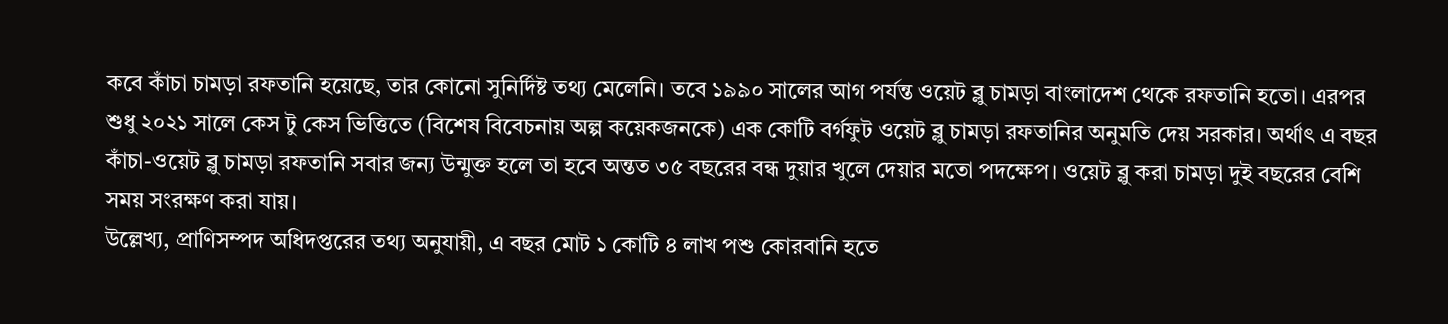কবে কাঁচা চামড়া রফতানি হয়েছে, তার কোনো সুনির্দিষ্ট তথ্য মেলেনি। তবে ১৯৯০ সালের আগ পর্যন্ত ওয়েট ব্লু চামড়া বাংলাদেশ থেকে রফতানি হতো। এরপর শুধু ২০২১ সালে কেস টু কেস ভিত্তিতে (বিশেষ বিবেচনায় অল্প কয়েকজনকে) এক কোটি বর্গফুট ওয়েট ব্লু চামড়া রফতানির অনুমতি দেয় সরকার। অর্থাৎ এ বছর কাঁচা-ওয়েট ব্লু চামড়া রফতানি সবার জন্য উন্মুক্ত হলে তা হবে অন্তত ৩৫ বছরের বন্ধ দুয়ার খুলে দেয়ার মতো পদক্ষেপ। ওয়েট ব্লু করা চামড়া দুই বছরের বেশি সময় সংরক্ষণ করা যায়।
উল্লেখ্য, প্রাণিসম্পদ অধিদপ্তরের তথ্য অনুযায়ী, এ বছর মোট ১ কোটি ৪ লাখ পশু কোরবানি হতে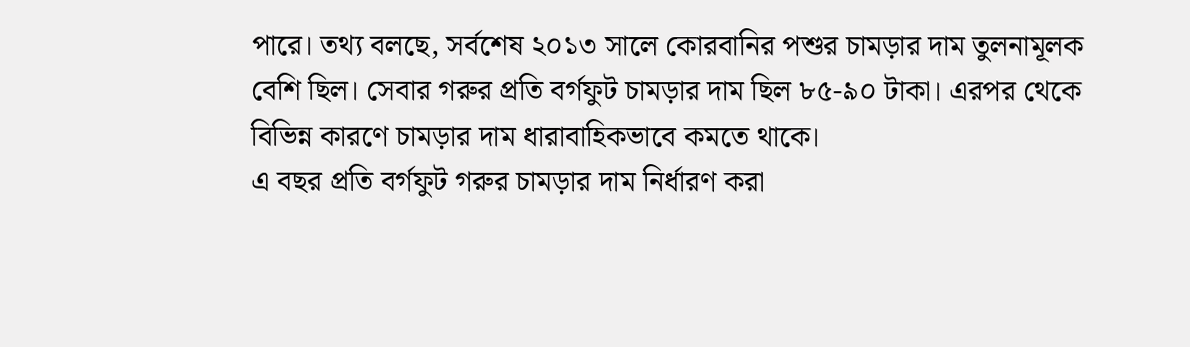পারে। তথ্য বলছে, সর্বশেষ ২০১৩ সালে কোরবানির পশুর চামড়ার দাম তুলনামূলক বেশি ছিল। সেবার গরুর প্রতি বর্গফুট চামড়ার দাম ছিল ৮৫-৯০ টাকা। এরপর থেকে বিভিন্ন কারণে চামড়ার দাম ধারাবাহিকভাবে কমতে থাকে।
এ বছর প্রতি বর্গফুট গরুর চামড়ার দাম নির্ধারণ করা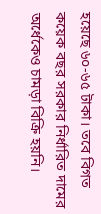হয়েছে ৬০-৬৫ টাকা। তবে বিগত কয়েক বছর সরকার নির্ধারিত দামের অর্ধেকেও চামড়া বিক্রি হয়নি।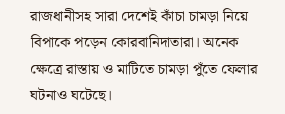রাজধানীসহ সারা দেশেই কাঁচা চামড়া নিয়ে বিপাকে পড়েন কোরবানিদাতারা। অনেক ক্ষেত্রে রাস্তায় ও মাটিতে চামড়া পুঁতে ফেলার ঘটনাও ঘটেছে।